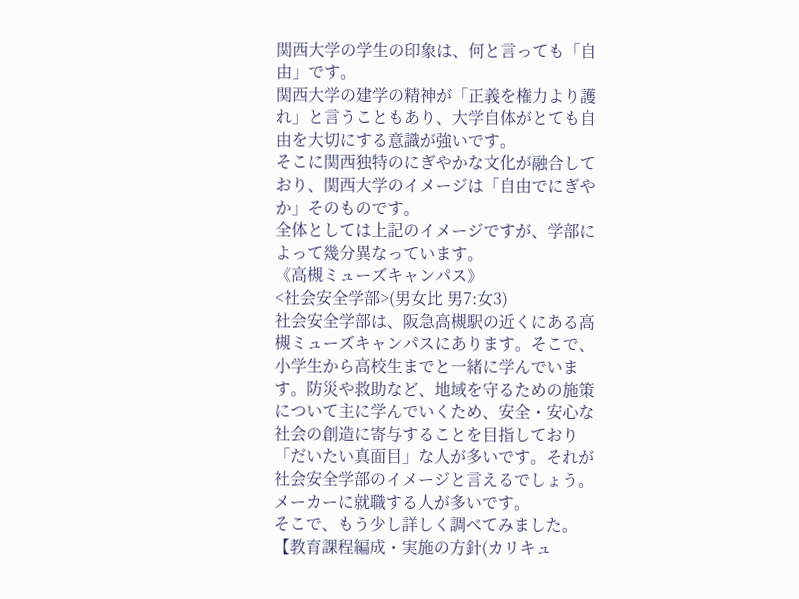関西大学の学生の印象は、何と言っても「自由」です。
関西大学の建学の精神が「正義を権力より護れ」と言うこともあり、大学自体がとても自由を大切にする意識が強いです。
そこに関西独特のにぎやかな文化が融合しており、関西大学のイメージは「自由でにぎやか」そのものです。
全体としては上記のイメージですが、学部によって幾分異なっています。
《高槻ミューズキャンパス》
<社会安全学部>(男女比 男7:女3)
社会安全学部は、阪急高槻駅の近くにある高槻ミューズキャンパスにあります。そこで、小学生から高校生までと一緒に学んでいます。防災や救助など、地域を守るための施策について主に学んでいくため、安全・安心な社会の創造に寄与することを目指しており「だいたい真面目」な人が多いです。それが社会安全学部のイメージと言えるでしょう。メーカーに就職する人が多いです。
そこで、もう少し詳しく調べてみました。
【教育課程編成・実施の方針(カリキュ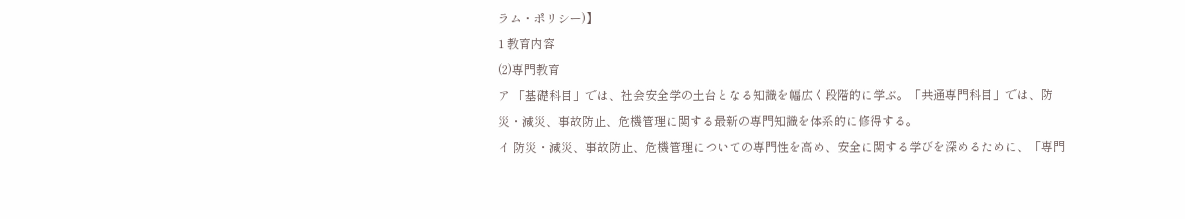ラム・ポリシー)】
1 教育内容
(2)専門教育
ア 「基礎科目」では、社会安全学の土台となる知識を幅広く段階的に学ぶ。「共通専門科目」では、防災・減災、事故防止、危機管理に関する最新の専門知識を体系的に修得する。
イ 防災・減災、事故防止、危機管理についての専門性を高め、安全に関する学びを深めるために、「専門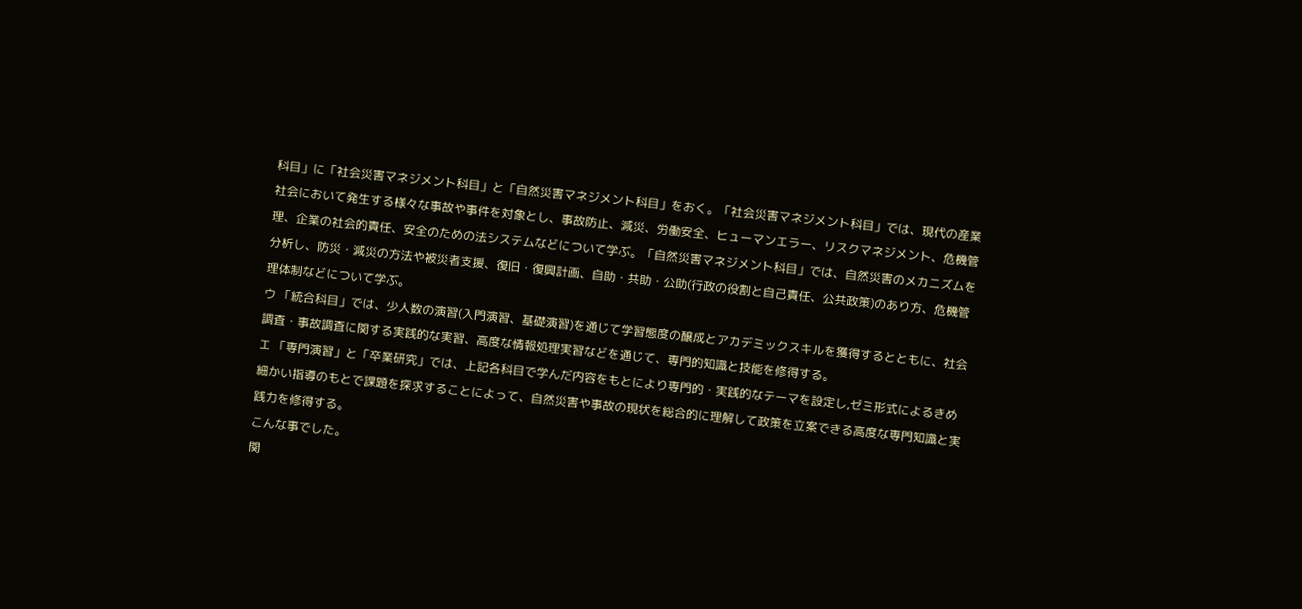科目」に「社会災害マネジメント科目」と「自然災害マネジメント科目」をおく。「社会災害マネジメント科目」では、現代の産業社会において発生する様々な事故や事件を対象とし、事故防止、減災、労働安全、ヒューマンエラー、リスクマネジメント、危機管理、企業の社会的責任、安全のための法システムなどについて学ぶ。「自然災害マネジメント科目」では、自然災害のメカニズムを分析し、防災・減災の方法や被災者支援、復旧・復興計画、自助・共助・公助(行政の役割と自己責任、公共政策)のあり方、危機管理体制などについて学ぶ。
ウ 「統合科目」では、少人数の演習(入門演習、基礎演習)を通じて学習態度の醸成とアカデミックスキルを獲得するとともに、社会調査・事故調査に関する実践的な実習、高度な情報処理実習などを通じて、専門的知識と技能を修得する。
エ 「専門演習」と「卒業研究」では、上記各科目で学んだ内容をもとにより専門的・実践的なテーマを設定し,ゼミ形式によるきめ細かい指導のもとで課題を探求することによって、自然災害や事故の現状を総合的に理解して政策を立案できる高度な専門知識と実践力を修得する。
こんな事でした。
関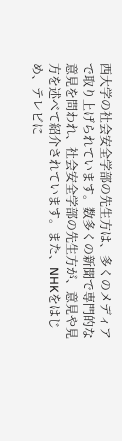西大学の社会安全学部の先生方は、多くのメディアで取り上げられています。数多くの新聞で専門的な意見を問われ、社会安全学部の先生方が、意見や見方を述べて紹介されています。また、NHKをはじめ、テレビに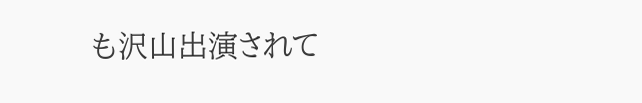も沢山出演されて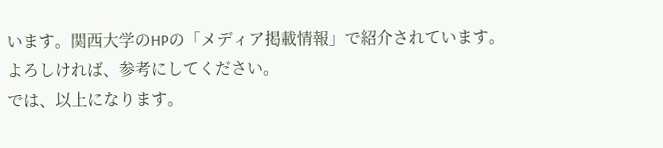います。関西大学のHPの「メディア掲載情報」で紹介されています。
よろしければ、参考にしてください。
では、以上になります。